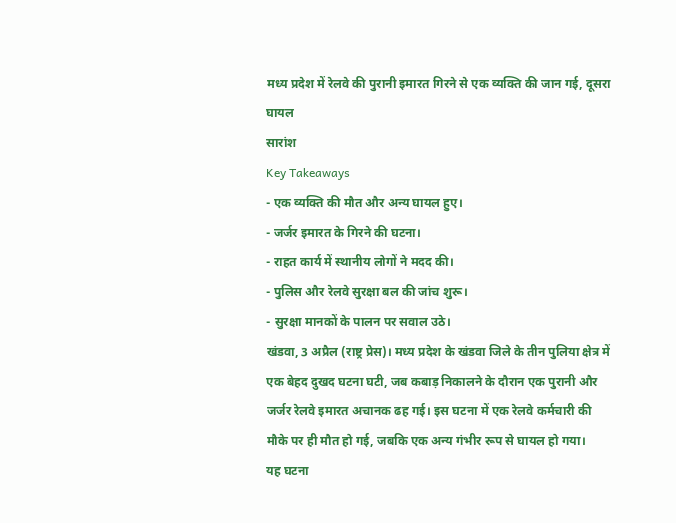मध्य प्रदेश में रेलवे की पुरानी इमारत गिरने से एक व्यक्ति की जान गई, दूसरा घायल
सारांश
Key Takeaways
- एक व्यक्ति की मौत और अन्य घायल हुए।
- जर्जर इमारत के गिरने की घटना।
- राहत कार्य में स्थानीय लोगों ने मदद की।
- पुलिस और रेलवे सुरक्षा बल की जांच शुरू।
- सुरक्षा मानकों के पालन पर सवाल उठे।
खंडवा, 3 अप्रैल (राष्ट्र प्रेस)। मध्य प्रदेश के खंडवा जिले के तीन पुलिया क्षेत्र में एक बेहद दुखद घटना घटी, जब कबाड़ निकालने के दौरान एक पुरानी और जर्जर रेलवे इमारत अचानक ढह गई। इस घटना में एक रेलवे कर्मचारी की मौके पर ही मौत हो गई, जबकि एक अन्य गंभीर रूप से घायल हो गया।
यह घटना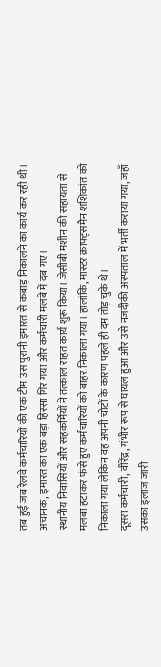तब हुई जब रेलवे कर्मचारियों की एक टीम उस पुरानी इमारत से कबाड़ निकालने का कार्य कर रही थी। अचानक, इमारत का एक बड़ा हिस्सा गिर गया और कर्मचारी मलबे में दब गए।
स्थानीय निवासियों और सहकर्मियों ने तत्काल राहत कार्य शुरू किया। जेसीबी मशीन की सहायता से मलबा हटाकर फंसे हुए कर्मचारियों को बाहर निकाला गया। हालांकि, मास्टर क्राफ्ट्समैन शशिकांत को निकाला गया लेकिन वह अपनी चोटों के कारण पहले ही दम तोड़ चुके थे।
दूसरा कर्मचारी, वीरेंद्र, गंभीर रूप से घायल हुआ और उसे नजदीकी अस्पताल में भर्ती कराया गया, जहाँ उसका इलाज जारी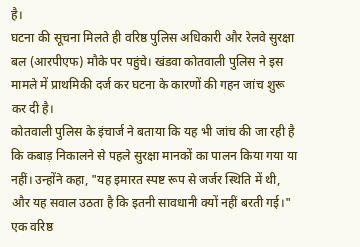है।
घटना की सूचना मिलते ही वरिष्ठ पुलिस अधिकारी और रेलवे सुरक्षा बल (आरपीएफ) मौके पर पहुंचे। खंडवा कोतवाली पुलिस ने इस मामले में प्राथमिकी दर्ज कर घटना के कारणों की गहन जांच शुरू कर दी है।
कोतवाली पुलिस के इंचार्ज ने बताया कि यह भी जांच की जा रही है कि कबाड़ निकालने से पहले सुरक्षा मानकों का पालन किया गया या नहीं। उन्होंने कहा, "यह इमारत स्पष्ट रूप से जर्जर स्थिति में थी, और यह सवाल उठता है कि इतनी सावधानी क्यों नहीं बरती गई।"
एक वरिष्ठ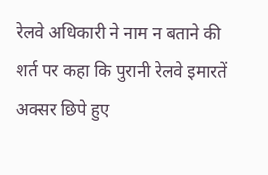रेलवे अधिकारी ने नाम न बताने की शर्त पर कहा कि पुरानी रेलवे इमारतें अक्सर छिपे हुए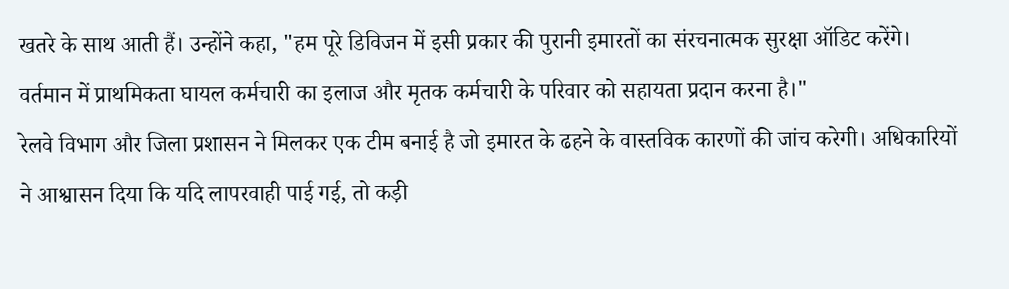खतरे के साथ आती हैं। उन्होंने कहा, "हम पूरे डिविजन में इसी प्रकार की पुरानी इमारतों का संरचनात्मक सुरक्षा ऑडिट करेंगे। वर्तमान में प्राथमिकता घायल कर्मचारी का इलाज और मृतक कर्मचारी के परिवार को सहायता प्रदान करना है।"
रेलवे विभाग और जिला प्रशासन ने मिलकर एक टीम बनाई है जो इमारत के ढहने के वास्तविक कारणों की जांच करेगी। अधिकारियों ने आश्वासन दिया कि यदि लापरवाही पाई गई, तो कड़ी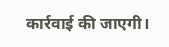कार्रवाई की जाएगी।